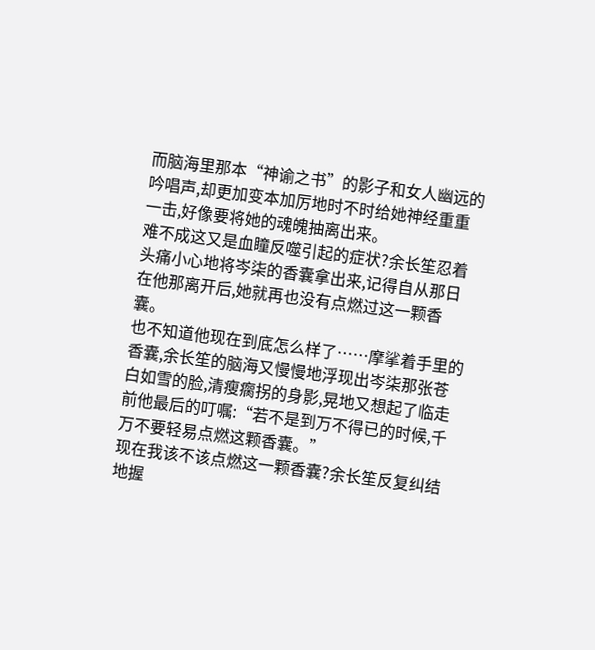而脑海里那本“神谕之书”的影子和女人幽远的吟唱声,却更加变本加厉地时不时给她神经重重一击,好像要将她的魂魄抽离出来。
难不成这又是血瞳反噬引起的症状?余长笙忍着头痛小心地将岑柒的香囊拿出来,记得自从那日在他那离开后,她就再也没有点燃过这一颗香囊。
也不知道他现在到底怎么样了……摩挲着手里的香囊,余长笙的脑海又慢慢地浮现出岑柒那张苍白如雪的脸,清瘦瘸拐的身影,晃地又想起了临走前他最后的叮嘱:“若不是到万不得已的时候,千万不要轻易点燃这颗香囊。”
现在我该不该点燃这一颗香囊?余长笙反复纠结地握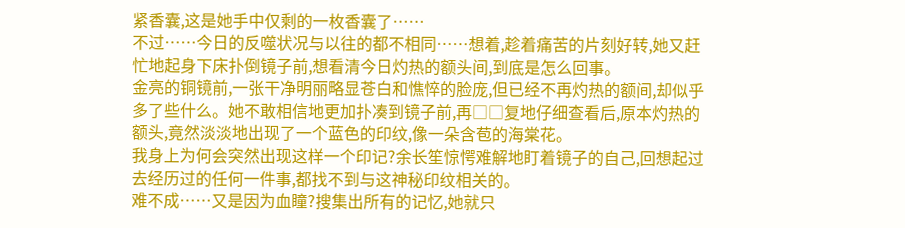紧香囊,这是她手中仅剩的一枚香囊了……
不过……今日的反噬状况与以往的都不相同……想着,趁着痛苦的片刻好转,她又赶忙地起身下床扑倒镜子前,想看清今日灼热的额头间,到底是怎么回事。
金亮的铜镜前,一张干净明丽略显苍白和憔悴的脸庞,但已经不再灼热的额间,却似乎多了些什么。她不敢相信地更加扑凑到镜子前,再□□复地仔细查看后,原本灼热的额头,竟然淡淡地出现了一个蓝色的印纹,像一朵含苞的海棠花。
我身上为何会突然出现这样一个印记?余长笙惊愕难解地盯着镜子的自己,回想起过去经历过的任何一件事,都找不到与这神秘印纹相关的。
难不成……又是因为血瞳?搜集出所有的记忆,她就只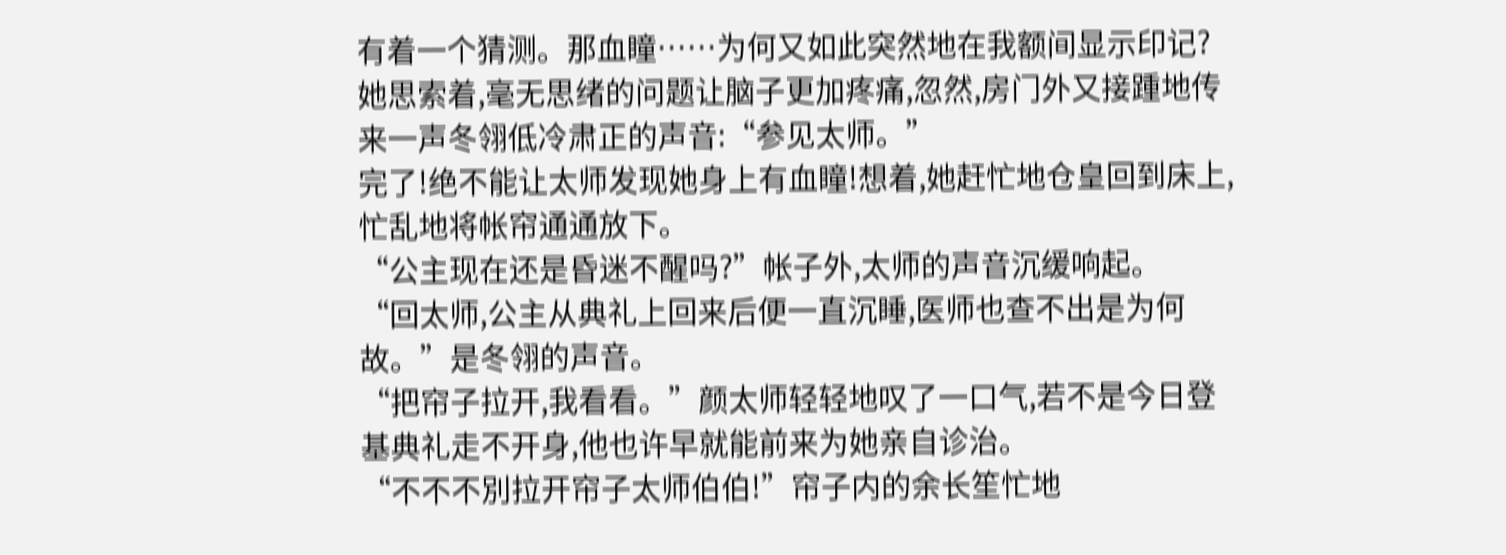有着一个猜测。那血瞳……为何又如此突然地在我额间显示印记?她思索着,毫无思绪的问题让脑子更加疼痛,忽然,房门外又接踵地传来一声冬翎低冷肃正的声音:“参见太师。”
完了!绝不能让太师发现她身上有血瞳!想着,她赶忙地仓皇回到床上,忙乱地将帐帘通通放下。
“公主现在还是昏迷不醒吗?”帐子外,太师的声音沉缓响起。
“回太师,公主从典礼上回来后便一直沉睡,医师也查不出是为何故。”是冬翎的声音。
“把帘子拉开,我看看。”颜太师轻轻地叹了一口气,若不是今日登基典礼走不开身,他也许早就能前来为她亲自诊治。
“不不不別拉开帘子太师伯伯!”帘子内的余长笙忙地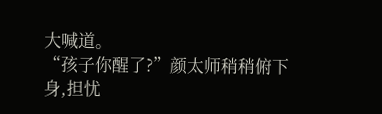大喊道。
“孩子你醒了?”颜太师稍稍俯下身,担忧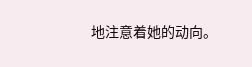地注意着她的动向。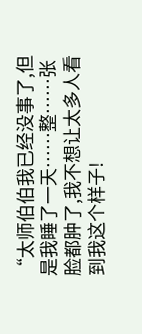“太师伯伯我已经没事了,但是我睡了一天……整……张脸都肿了,我不想让太多人看到我这个样子!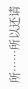所……所以还请